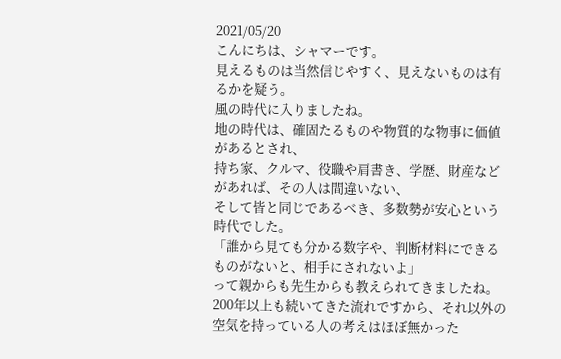2021/05/20
こんにちは、シャマーです。
見えるものは当然信じやすく、見えないものは有るかを疑う。
風の時代に入りましたね。
地の時代は、確固たるものや物質的な物事に価値があるとされ、
持ち家、クルマ、役職や肩書き、学歴、財産などがあれば、その人は間違いない、
そして皆と同じであるべき、多数勢が安心という時代でした。
「誰から見ても分かる数字や、判断材料にできるものがないと、相手にされないよ」
って親からも先生からも教えられてきましたね。
200年以上も続いてきた流れですから、それ以外の空気を持っている人の考えはほぼ無かった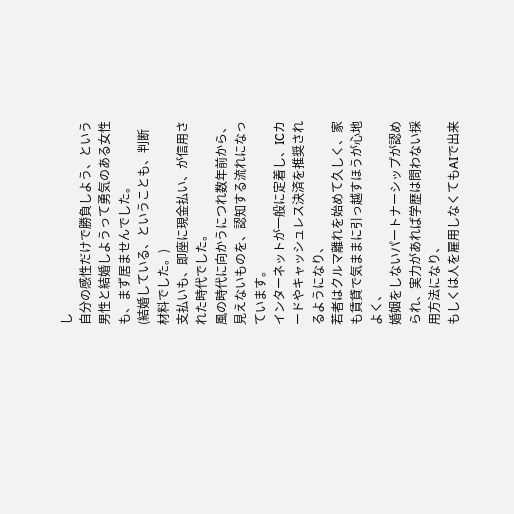し
自分の感性だけで勝負しよう、という男性と結婚しようって勇気のある女性も、まず居ませんでした。
(結婚している、ということも、判断材料でした。)
支払いも、即座に現金払い、が信用された時代でした。
風の時代に向かうにつれ数年前から、見えないものを、認知する流れになっています。
インターネットが一般に定着し、ICカードやキャッシュレス決済を推奨されるようになり、
若者はクルマ離れを始めて久しく、家も賃貸で気ままに引っ越すほうが心地よく、
婚姻をしないパートナーシップが認められ、実力があれば学歴は問わない採用方法になり、
もしくは人を雇用しなくてもAIで出来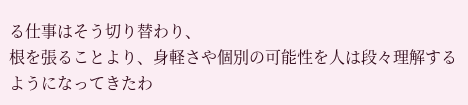る仕事はそう切り替わり、
根を張ることより、身軽さや個別の可能性を人は段々理解するようになってきたわ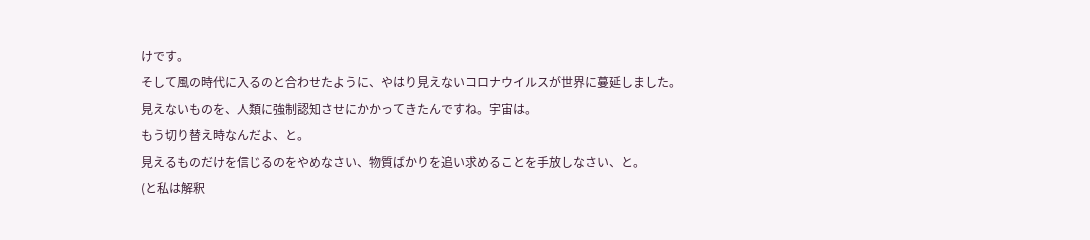けです。
そして風の時代に入るのと合わせたように、やはり見えないコロナウイルスが世界に蔓延しました。
見えないものを、人類に強制認知させにかかってきたんですね。宇宙は。
もう切り替え時なんだよ、と。
見えるものだけを信じるのをやめなさい、物質ばかりを追い求めることを手放しなさい、と。
(と私は解釈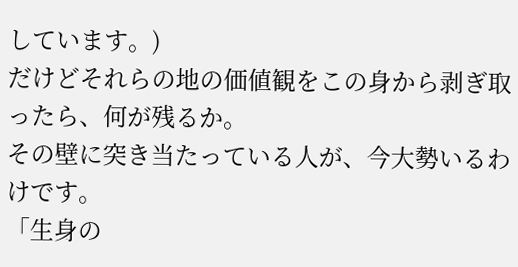しています。)
だけどそれらの地の価値観をこの身から剥ぎ取ったら、何が残るか。
その壁に突き当たっている人が、今大勢いるわけです。
「生身の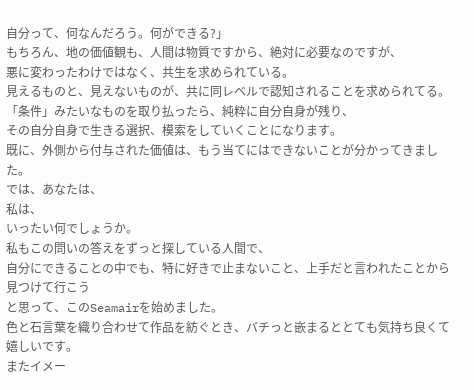自分って、何なんだろう。何ができる?」
もちろん、地の価値観も、人間は物質ですから、絶対に必要なのですが、
悪に変わったわけではなく、共生を求められている。
見えるものと、見えないものが、共に同レベルで認知されることを求められてる。
「条件」みたいなものを取り払ったら、純粋に自分自身が残り、
その自分自身で生きる選択、模索をしていくことになります。
既に、外側から付与された価値は、もう当てにはできないことが分かってきました。
では、あなたは、
私は、
いったい何でしょうか。
私もこの問いの答えをずっと探している人間で、
自分にできることの中でも、特に好きで止まないこと、上手だと言われたことから見つけて行こう
と思って、このSeamairを始めました。
色と石言葉を織り合わせて作品を紡ぐとき、バチっと嵌まるととても気持ち良くて嬉しいです。
またイメー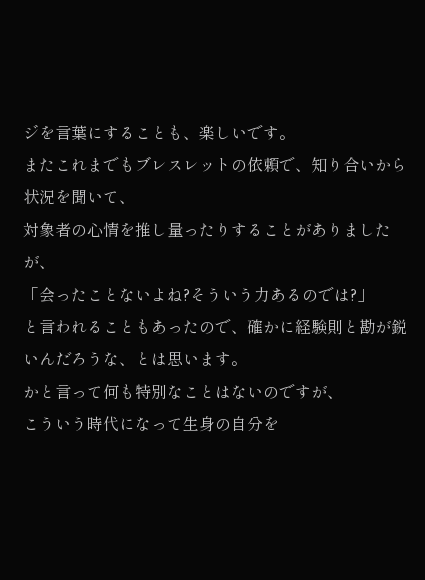ジを言葉にすることも、楽しいです。
またこれまでもブレスレットの依頼で、知り合いから状況を聞いて、
対象者の心情を推し量ったりすることがありましたが、
「会ったことないよね?そういう力あるのでは?」
と言われることもあったので、確かに経験則と勘が鋭いんだろうな、とは思います。
かと言って何も特別なことはないのですが、
こういう時代になって生身の自分を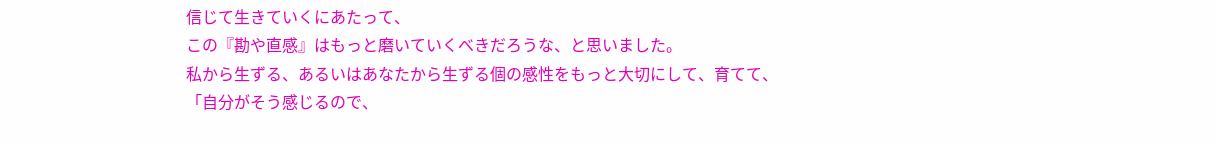信じて生きていくにあたって、
この『勘や直感』はもっと磨いていくべきだろうな、と思いました。
私から生ずる、あるいはあなたから生ずる個の感性をもっと大切にして、育てて、
「自分がそう感じるので、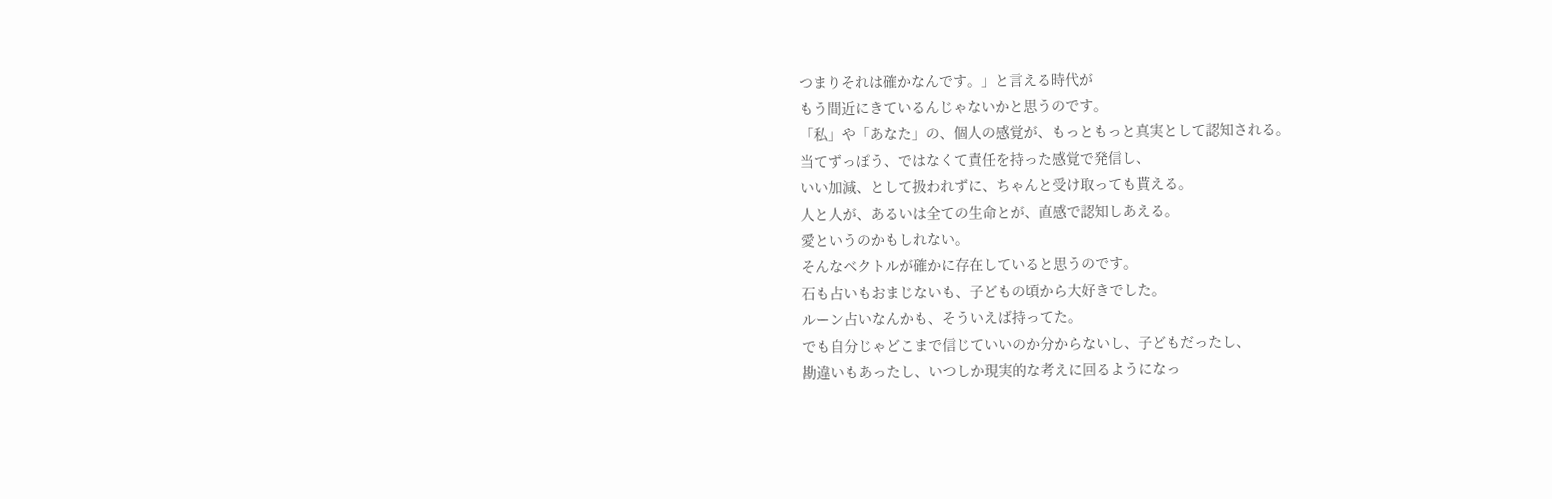つまりそれは確かなんです。」と言える時代が
もう間近にきているんじゃないかと思うのです。
「私」や「あなた」の、個人の感覚が、もっともっと真実として認知される。
当てずっぽう、ではなくて責任を持った感覚で発信し、
いい加減、として扱われずに、ちゃんと受け取っても貰える。
人と人が、あるいは全ての生命とが、直感で認知しあえる。
愛というのかもしれない。
そんなベクトルが確かに存在していると思うのです。
石も占いもおまじないも、子どもの頃から大好きでした。
ルーン占いなんかも、そういえば持ってた。
でも自分じゃどこまで信じていいのか分からないし、子どもだったし、
勘違いもあったし、いつしか現実的な考えに回るようになっ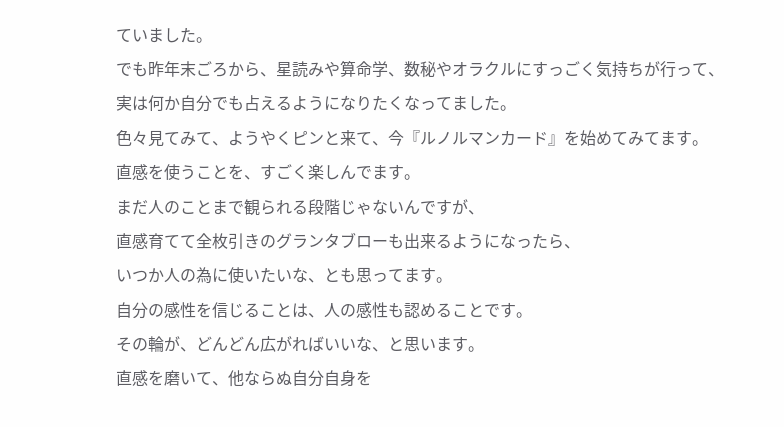ていました。
でも昨年末ごろから、星読みや算命学、数秘やオラクルにすっごく気持ちが行って、
実は何か自分でも占えるようになりたくなってました。
色々見てみて、ようやくピンと来て、今『ルノルマンカード』を始めてみてます。
直感を使うことを、すごく楽しんでます。
まだ人のことまで観られる段階じゃないんですが、
直感育てて全枚引きのグランタブローも出来るようになったら、
いつか人の為に使いたいな、とも思ってます。
自分の感性を信じることは、人の感性も認めることです。
その輪が、どんどん広がればいいな、と思います。
直感を磨いて、他ならぬ自分自身を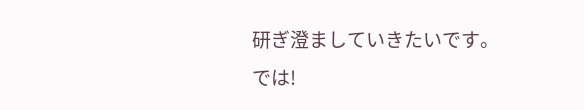研ぎ澄ましていきたいです。
では!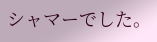シャマーでした。